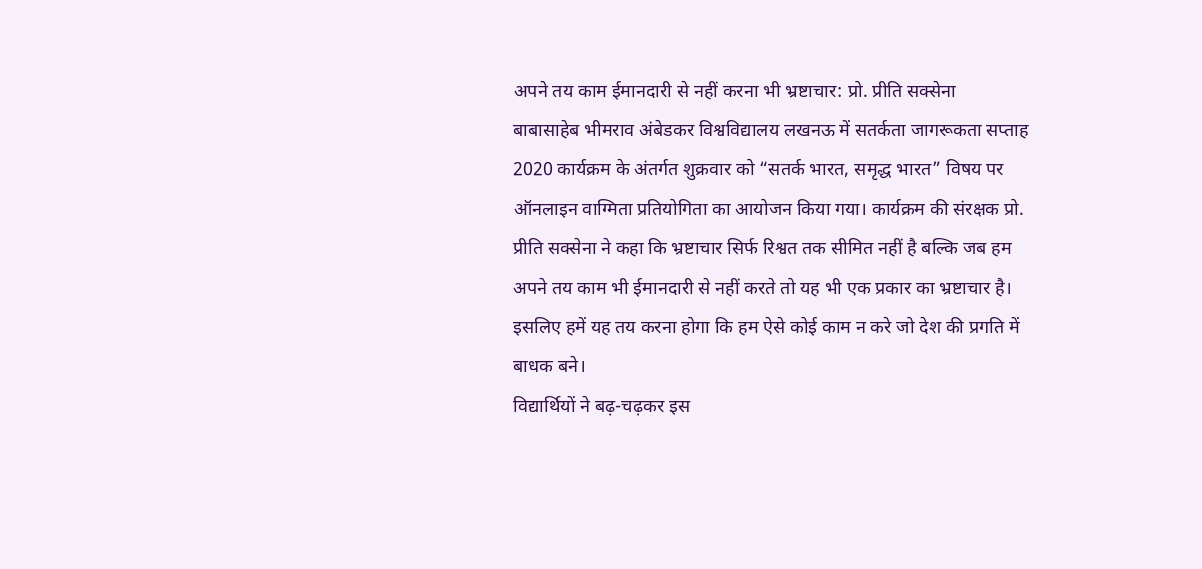अपने तय काम ईमानदारी से नहीं करना भी भ्रष्टाचार: प्रो. प्रीति सक्सेना
बाबासाहेब भीमराव अंबेडकर विश्वविद्यालय लखनऊ में सतर्कता जागरूकता सप्ताह 2020 कार्यक्रम के अंतर्गत शुक्रवार को “सतर्क भारत, समृद्ध भारत” विषय पर ऑनलाइन वाग्मिता प्रतियोगिता का आयोजन किया गया। कार्यक्रम की संरक्षक प्रो. प्रीति सक्सेना ने कहा कि भ्रष्टाचार सिर्फ रिश्वत तक सीमित नहीं है बल्कि जब हम अपने तय काम भी ईमानदारी से नहीं करते तो यह भी एक प्रकार का भ्रष्टाचार है। इसलिए हमें यह तय करना होगा कि हम ऐसे कोई काम न करे जो देश की प्रगति में बाधक बने।
विद्यार्थियों ने बढ़-चढ़कर इस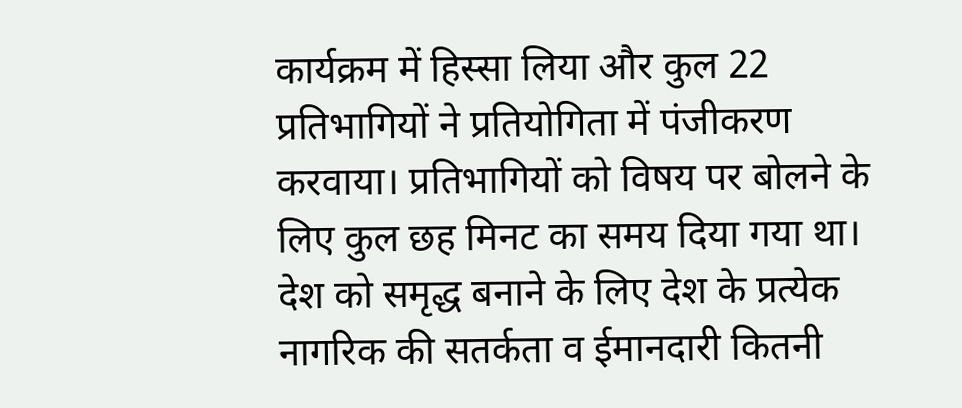कार्यक्रम में हिस्सा लिया और कुल 22 प्रतिभागियों ने प्रतियोगिता में पंजीकरण करवाया। प्रतिभागियों को विषय पर बोलने के लिए कुल छह मिनट का समय दिया गया था। देश को समृद्ध बनाने के लिए देश के प्रत्येक नागरिक की सतर्कता व ईमानदारी कितनी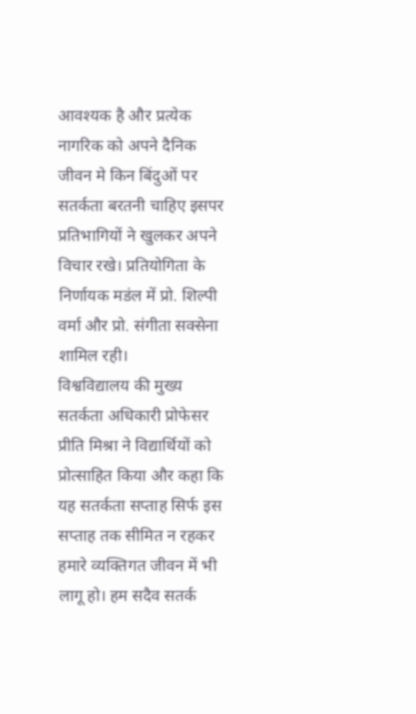आवश्यक है और प्रत्येक नागरिक को अपने दैनिक जीवन मे किन बिंदुओं पर सतर्कता बरतनी चाहिए इसपर प्रतिभागियों ने खुलकर अपने विचार रखे। प्रतियोगिता के निर्णायक मडंल में प्रो. शिल्पी वर्मा और प्रो. संगीता सक्सेना शामिल रही।
विश्वविद्यालय की मुख्य सतर्कता अधिकारी प्रोफेसर प्रीति मिश्रा ने विद्यार्थियों को प्रोत्साहित किया और कहा कि यह सतर्कता सप्ताह सिर्फ इस सप्ताह तक सीमित न रहकर हमारे व्यक्तिगत जीवन में भी लागू हो। हम सदैव सतर्क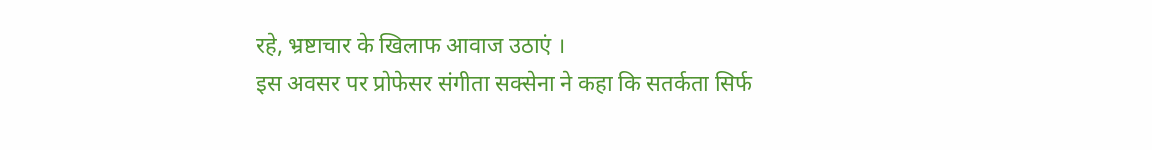रहे, भ्रष्टाचार के खिलाफ आवाज उठाएं ।
इस अवसर पर प्रोफेसर संगीता सक्सेना ने कहा कि सतर्कता सिर्फ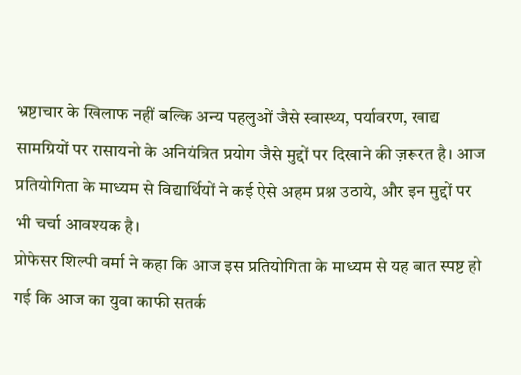भ्रष्टाचार के खिलाफ नहीं बल्कि अन्य पहलुओं जैसे स्वास्थ्य, पर्यावरण, खाद्य सामग्रियों पर रासायनो के अनियंत्रित प्रयोग जैसे मुद्दों पर दिखाने की ज़रूरत है। आज प्रतियोगिता के माध्यम से विद्यार्थियों ने कई ऐसे अहम प्रश्न उठाये, और इन मुद्दों पर भी चर्चा आवश्यक है।
प्रोफेसर शिल्पी वर्मा ने कहा कि आज इस प्रतियोगिता के माध्यम से यह बात स्पष्ट हो गई कि आज का युवा काफी सतर्क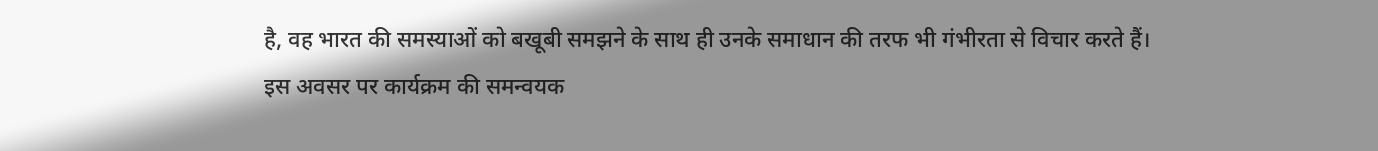है, वह भारत की समस्याओं को बखूबी समझने के साथ ही उनके समाधान की तरफ भी गंभीरता से विचार करते हैं।
इस अवसर पर कार्यक्रम की समन्वयक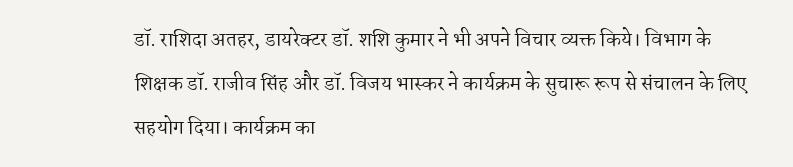डॉ. राशिदा अतहर, डायरेक्टर डॉ. शशि कुमार ने भी अपने विचार व्यक्त किये। विभाग के शिक्षक डॉ. राजीव सिंह और डॉ. विजय भास्कर ने कार्यक्रम के सुचारू रूप से संचालन के लिए सहयोग दिया। कार्यक्रम का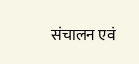संचालन एवं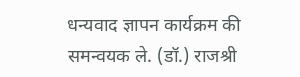धन्यवाद ज्ञापन कार्यक्रम की समन्वयक ले. (डॉ.) राजश्री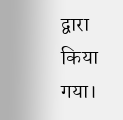द्वारा किया गया।